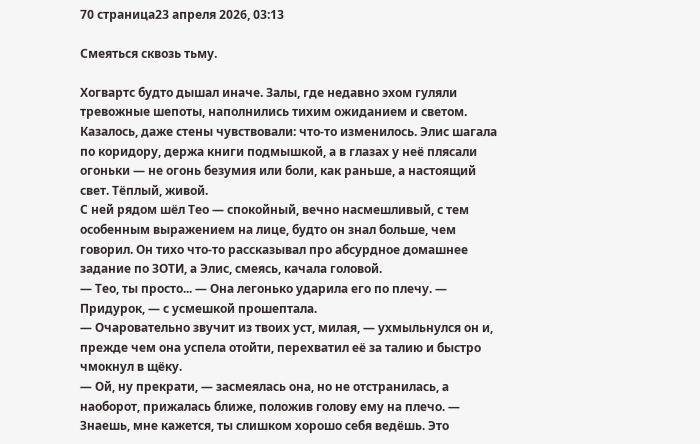70 страница23 апреля 2026, 03:13

Смеяться сквозь тьму.

Хогвартс будто дышал иначе. Залы, где недавно эхом гуляли тревожные шепоты, наполнились тихим ожиданием и светом. Казалось, даже стены чувствовали: что-то изменилось. Элис шагала по коридору, держа книги подмышкой, а в глазах у неё плясали огоньки — не огонь безумия или боли, как раньше, а настоящий свет. Тёплый, живой.
С ней рядом шёл Тео — спокойный, вечно насмешливый, с тем особенным выражением на лице, будто он знал больше, чем говорил. Он тихо что-то рассказывал про абсурдное домашнее задание по ЗОТИ, а Элис, смеясь, качала головой.
— Тео, ты просто... — Она легонько ударила его по плечу. — Придурок, — с усмешкой прошептала.
— Очаровательно звучит из твоих уст, милая, — ухмыльнулся он и, прежде чем она успела отойти, перехватил её за талию и быстро чмокнул в щёку.
— Ой, ну прекрати, — засмеялась она, но не отстранилась, а наоборот, прижалась ближе, положив голову ему на плечо. — Знаешь, мне кажется, ты слишком хорошо себя ведёшь. Это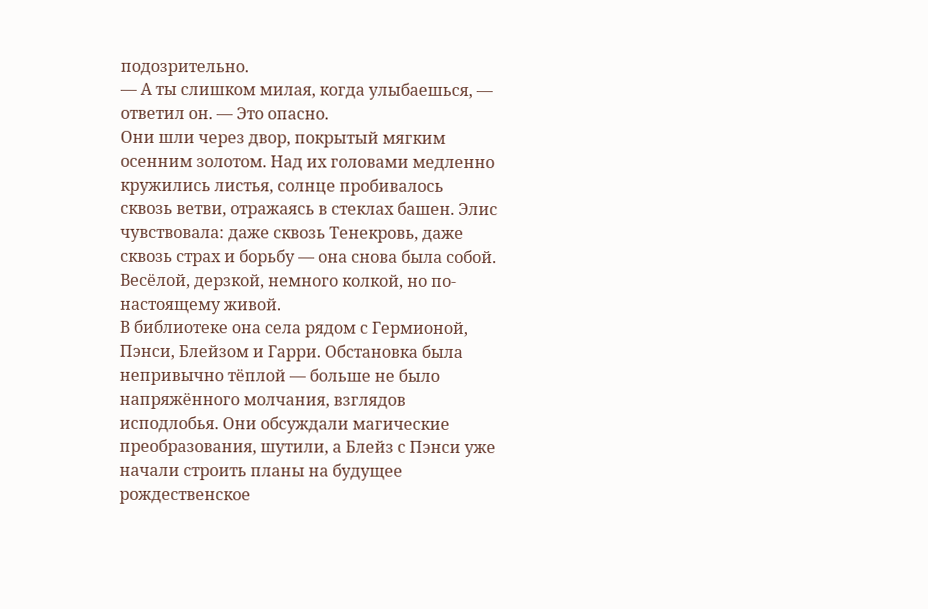подозрительно.
— А ты слишком милая, когда улыбаешься, — ответил он. — Это опасно.
Они шли через двор, покрытый мягким осенним золотом. Над их головами медленно кружились листья, солнце пробивалось сквозь ветви, отражаясь в стеклах башен. Элис чувствовала: даже сквозь Тенекровь, даже сквозь страх и борьбу — она снова была собой. Весёлой, дерзкой, немного колкой, но по-настоящему живой.
В библиотеке она села рядом с Гермионой, Пэнси, Блейзом и Гарри. Обстановка была непривычно тёплой — больше не было напряжённого молчания, взглядов исподлобья. Они обсуждали магические преобразования, шутили, а Блейз с Пэнси уже начали строить планы на будущее рождественское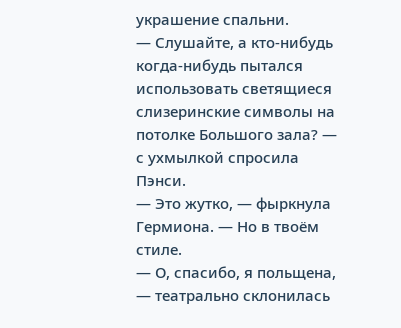украшение спальни.
— Слушайте, а кто-нибудь когда-нибудь пытался использовать светящиеся слизеринские символы на потолке Большого зала? — с ухмылкой спросила Пэнси.
— Это жутко, — фыркнула Гермиона. — Но в твоём стиле.
— О, спасибо, я польщена, — театрально склонилась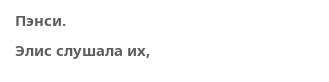Пэнси.
Элис слушала их,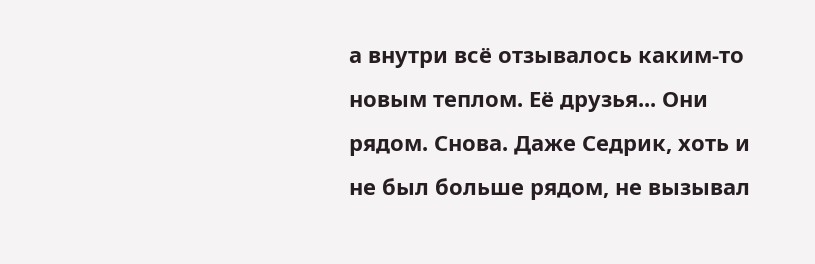а внутри всё отзывалось каким-то новым теплом. Её друзья... Они рядом. Снова. Даже Седрик, хоть и не был больше рядом, не вызывал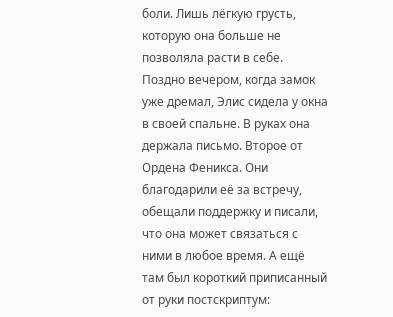боли. Лишь лёгкую грусть, которую она больше не позволяла расти в себе.
Поздно вечером, когда замок уже дремал, Элис сидела у окна в своей спальне. В руках она держала письмо. Второе от Ордена Феникса. Они благодарили её за встречу, обещали поддержку и писали, что она может связаться с ними в любое время. А ещё там был короткий приписанный от руки постскриптум: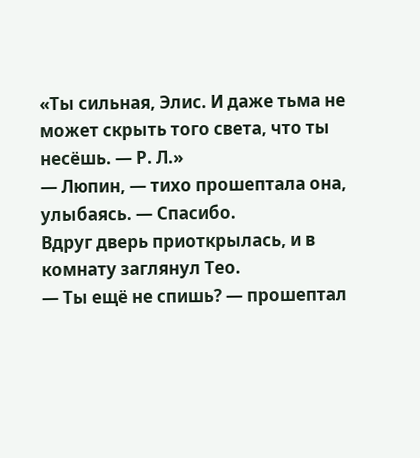«Ты сильная, Элис. И даже тьма не может скрыть того света, что ты несёшь. — Р. Л.»
— Люпин, — тихо прошептала она, улыбаясь. — Спасибо.
Вдруг дверь приоткрылась, и в комнату заглянул Тео.
— Ты ещё не спишь? — прошептал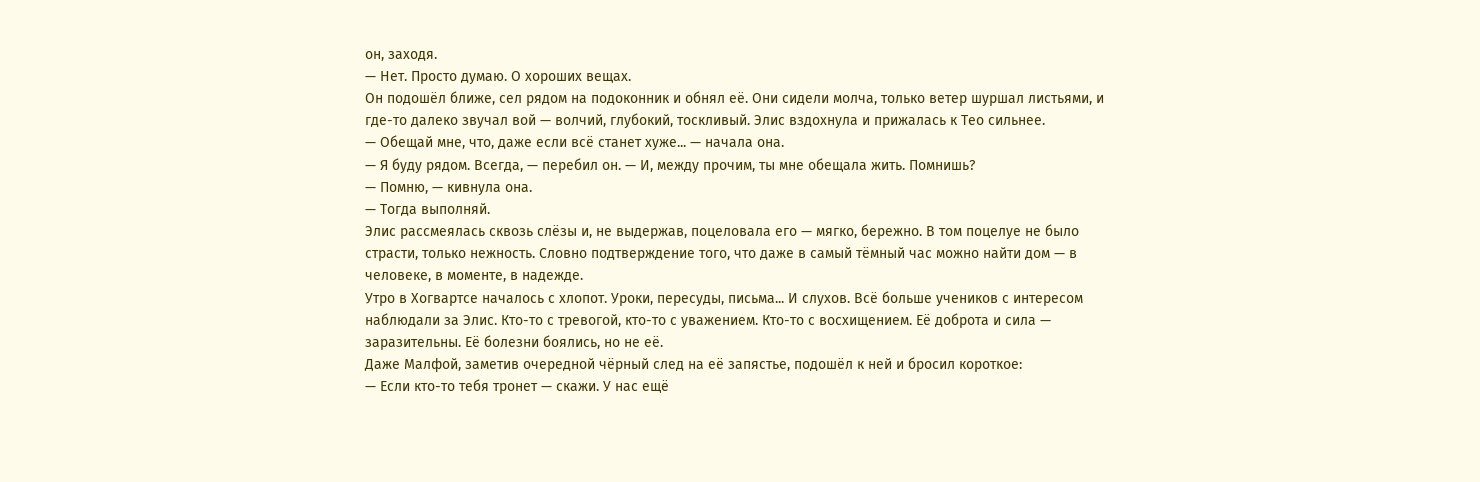он, заходя.
— Нет. Просто думаю. О хороших вещах.
Он подошёл ближе, сел рядом на подоконник и обнял её. Они сидели молча, только ветер шуршал листьями, и где-то далеко звучал вой — волчий, глубокий, тоскливый. Элис вздохнула и прижалась к Тео сильнее.
— Обещай мне, что, даже если всё станет хуже... — начала она.
— Я буду рядом. Всегда, — перебил он. — И, между прочим, ты мне обещала жить. Помнишь?
— Помню, — кивнула она.
— Тогда выполняй.
Элис рассмеялась сквозь слёзы и, не выдержав, поцеловала его — мягко, бережно. В том поцелуе не было страсти, только нежность. Словно подтверждение того, что даже в самый тёмный час можно найти дом — в человеке, в моменте, в надежде.
Утро в Хогвартсе началось с хлопот. Уроки, пересуды, письма... И слухов. Всё больше учеников с интересом наблюдали за Элис. Кто-то с тревогой, кто-то с уважением. Кто-то с восхищением. Её доброта и сила — заразительны. Её болезни боялись, но не её.
Даже Малфой, заметив очередной чёрный след на её запястье, подошёл к ней и бросил короткое:
— Если кто-то тебя тронет — скажи. У нас ещё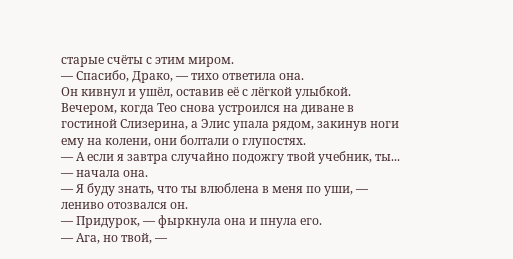старые счёты с этим миром.
— Спасибо, Драко, — тихо ответила она.
Он кивнул и ушёл, оставив её с лёгкой улыбкой.
Вечером, когда Тео снова устроился на диване в гостиной Слизерина, а Элис упала рядом, закинув ноги ему на колени, они болтали о глупостях.
— А если я завтра случайно подожгу твой учебник, ты... — начала она.
— Я буду знать, что ты влюблена в меня по уши, — лениво отозвался он.
— Придурок, — фыркнула она и пнула его.
— Ага, но твой, —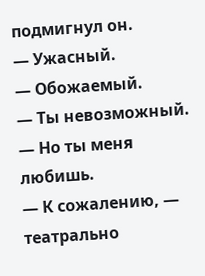подмигнул он.
— Ужасный.
— Обожаемый.
— Ты невозможный.
— Но ты меня любишь.
— К сожалению, — театрально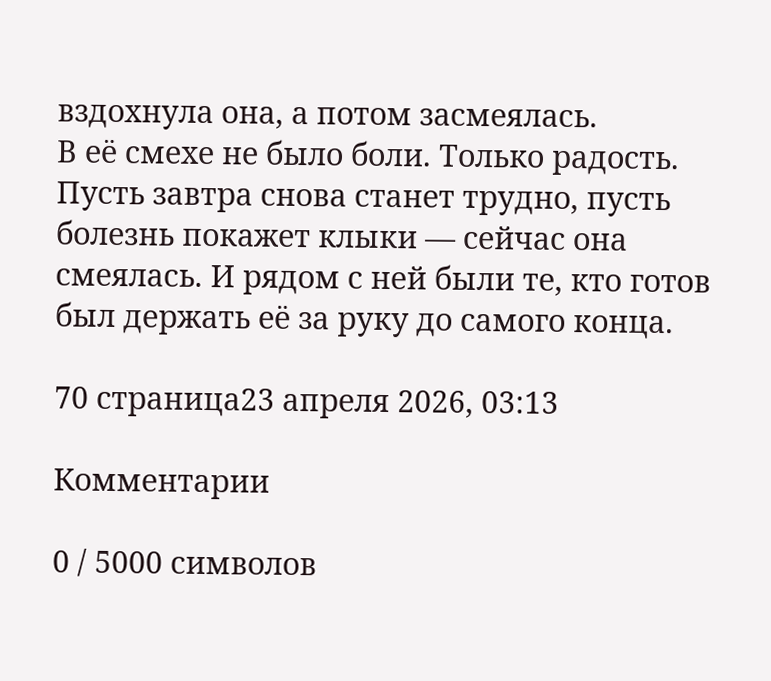вздохнула она, а потом засмеялась.
В её смехе не было боли. Только радость. Пусть завтра снова станет трудно, пусть болезнь покажет клыки — сейчас она смеялась. И рядом с ней были те, кто готов был держать её за руку до самого конца.

70 страница23 апреля 2026, 03:13

Комментарии

0 / 5000 символов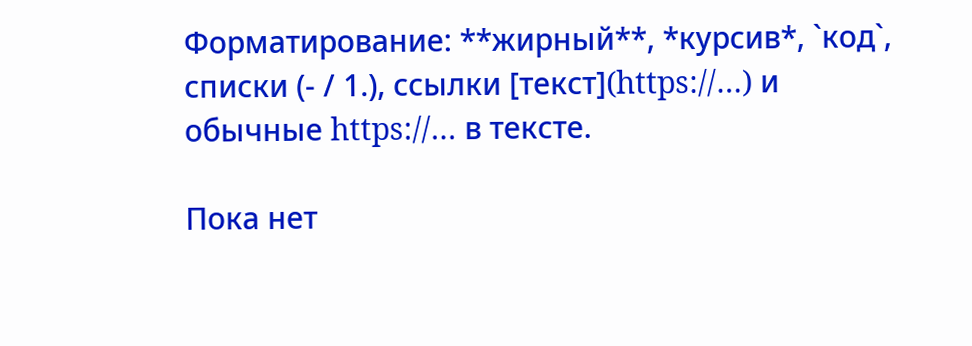Форматирование: **жирный**, *курсив*, `код`, списки (- / 1.), ссылки [текст](https://…) и обычные https://… в тексте.

Пока нет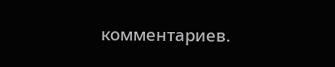комментариев.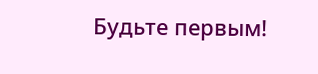Будьте первым!